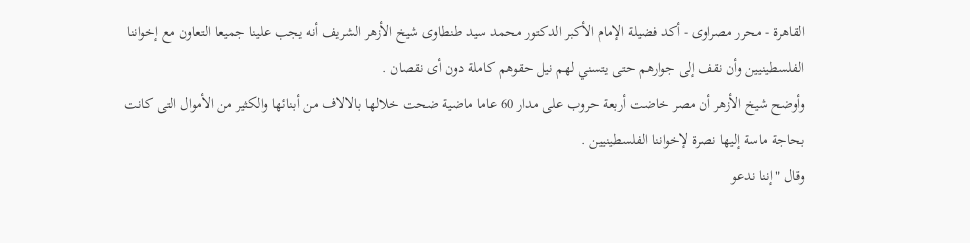القاهرة - محرر مصراوى - أكد فضيلة الإمام الأكبر الدكتور محمد سيد طنطاوى شيخ الأزهر الشريف أنه يجب علينا جميعا التعاون مع إخواننا الفلسطينيين وأن نقف إلى جوارهم حتى يتسني لهم نيل حقوهم كاملة دون أى نقصان .
وأوضح شيخ الأزهر أن مصر خاضت أربعة حروب على مدار 60 عاما ماضية ضحت خلالها بالالاف من أبنائها والكثير من الأموال التى كانت بحاجة ماسة إليها نصرة لإخواننا الفلسطينيين .
وقال "إننا ندعو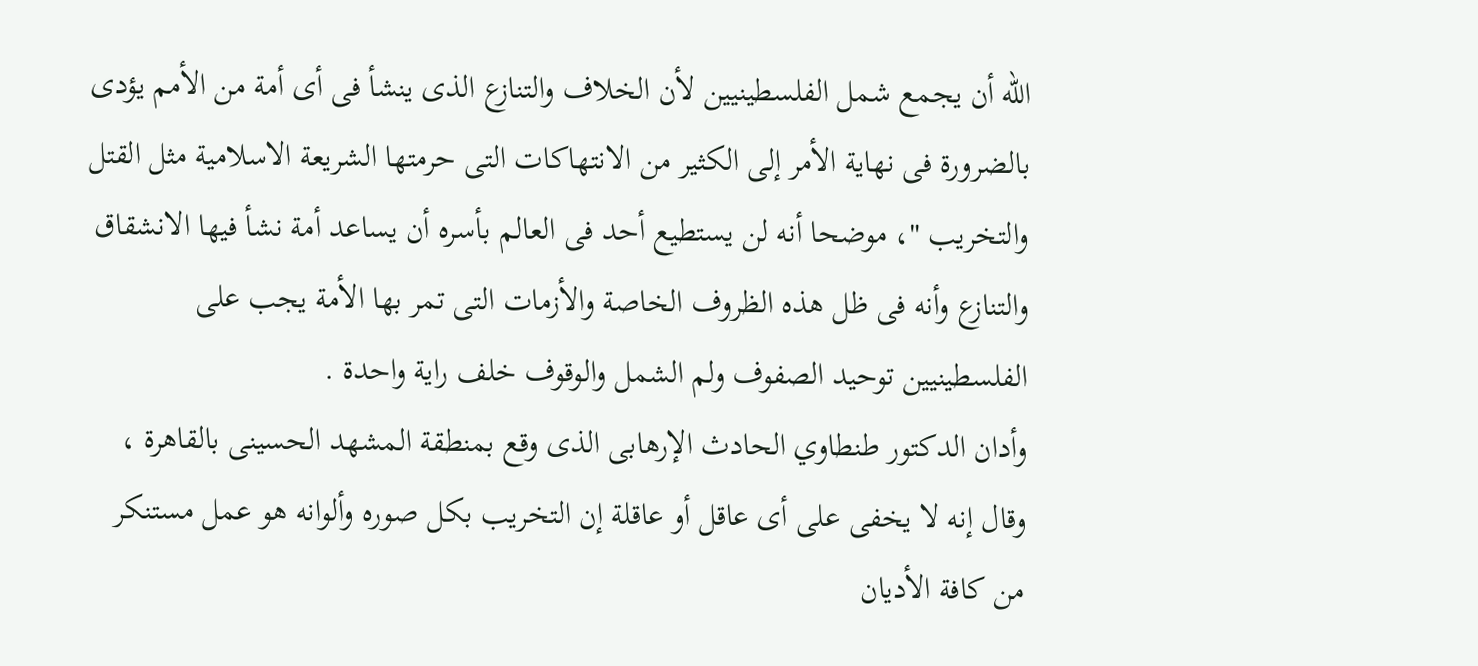الله أن يجمع شمل الفلسطينيين لأن الخلاف والتنازع الذى ينشأ فى أى أمة من الأمم يؤدى بالضرورة فى نهاية الأمر إلى الكثير من الانتهاكات التى حرمتها الشريعة الاسلامية مثل القتل والتخريب "، موضحا أنه لن يستطيع أحد فى العالم بأسره أن يساعد أمة نشأ فيها الانشقاق والتنازع وأنه فى ظل هذه الظروف الخاصة والأزمات التى تمر بها الأمة يجب على الفلسطينيين توحيد الصفوف ولم الشمل والوقوف خلف راية واحدة .
وأدان الدكتور طنطاوي الحادث الإرهابى الذى وقع بمنطقة المشهد الحسينى بالقاهرة ، وقال إنه لا يخفى على أى عاقل أو عاقلة إن التخريب بكل صوره وألوانه هو عمل مستنكر من كافة الأديان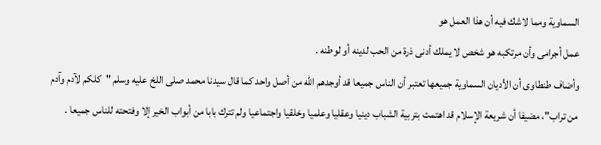السماوية ومما لاشك فيه أن هذا العمل هو
عمل أجرامى وأن مرتكبه هو شخص لا يملك أدنى ذرة من الحب لدينه أو لوطنه .
وأضاف طنطاوى أن الأديان السماوية جميعها تعتبر أن الناس جميعا قد أوجدهم الله من أصل واحد كما قال سيدنا محمد صلى اللخ عليه وسلم "كلكم لآدم وآدم من تراب"، مضيفا أن شريعة الإسلام قد اهتمت بتربية الشباب دينيا وعقليا وعلميا وخلقيا واجتماعيا ولم تترك بابا من أبواب الخير إلا وفتحته للناس جميعا .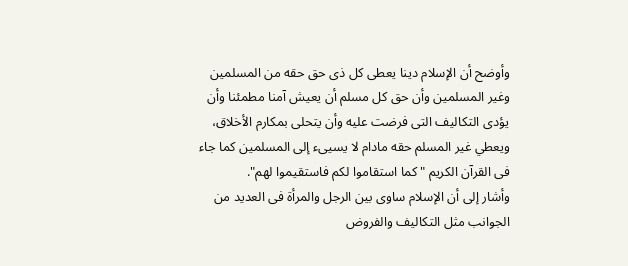وأوضح أن الإسلام دينا يعطى كل ذى حق حقه من المسلمين وغير المسلمين وأن حق كل مسلم أن يعيش آمنا مطمئنا وأن يؤدى التكاليف التى فرضت عليه وأن يتحلى بمكارم الأخلاق، ويعطي غير المسلم حقه مادام لا يسيىء إلى المسلمين كما جاء فى القرآن الكريم "كما استقاموا لكم فاستقيموا لهم".
وأشار إلى أن الإسلام ساوى بين الرجل والمرأة فى العديد من الجوانب مثل التكاليف والفروض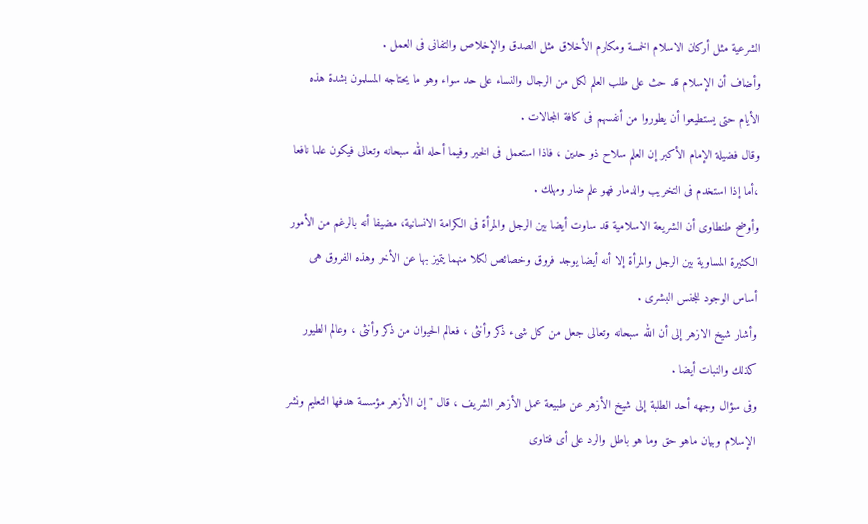الشرعية مثل أركان الاسلام الخمسة ومكارم الأخلاق مثل الصدق والإخلاص والتفانى فى العمل .
وأضاف أن الإسلام قد حث على طلب العلم لكل من الرجال والنساء على حد سواء وهو ما يحتاجه المسلمون بشدة هذه الأيام حتى يستطيعوا أن يطوروا من أنفسهم فى كافة المجالات .
وقال فضيلة الإمام الأكبر إن العلم سلاح ذو حدين ، فاذا استعمل فى الخير وفيما أحله الله سبحانه وتعالى فيكون علما نافعا ،أما إذا استخدم فى التخريب والدمار فهو علم ضار ومهلك .
وأوضح طنطاوى أن الشريعة الاسلامية قد ساوت أيضا بين الرجل والمرأة فى الكرامة الانسانية، مضيفا أنه بالرغم من الأمور الكثيرة المساوية بين الرجل والمرأة إلا أنه أيضا يوجد فروق وخصائص لكلا منهما يتميز بها عن الأخر وهذه الفروق هى أساس الوجود للجنس البشرى .
وأشار شيخ الازهر إلى أن الله سبحانه وتعالى جعل من كل شىء ذكر وأنثى ، فعالم الحيوان من ذكر وأنثى ، وعالم الطيور كذلك والنبات أيضا .
وفى سؤال وجهه أحد الطلبة إلى شيخ الأزهر عن طبيعة عمل الأزهر الشريف ، قال "إن الأزهر مؤسسة هدفها التعليم ونشر الإسلام وبيان ماهو حق وما هو باطل والرد على أى فتاوى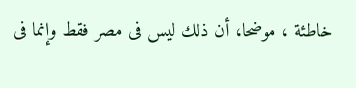خاطئة ، موضحا، أن ذلك ليس فى مصر فقط وإنما فى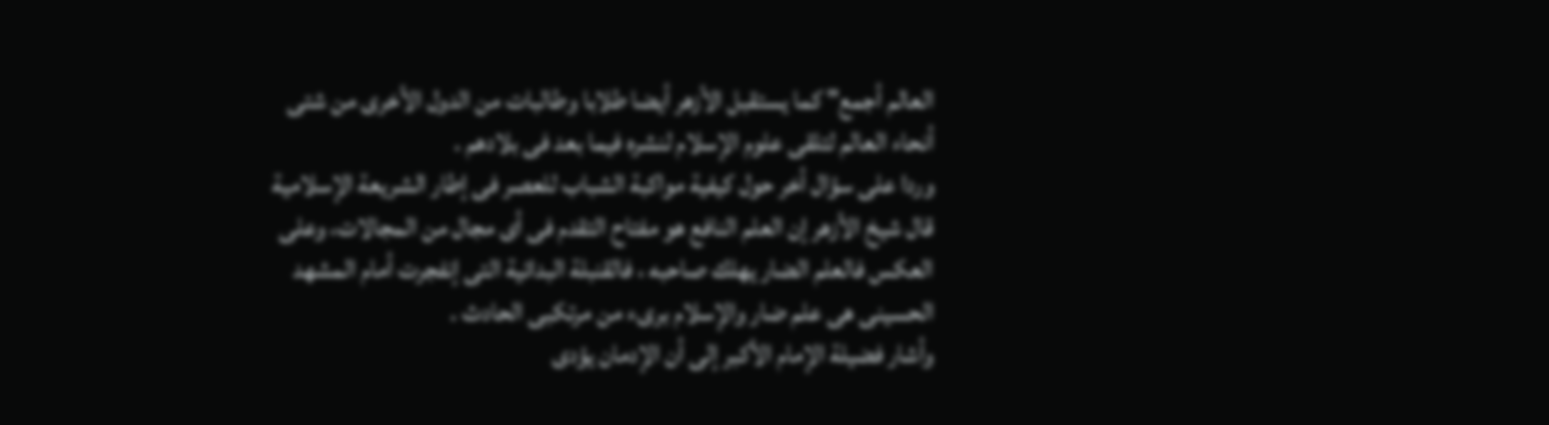العالم أجمع" كما يستقبل الأزهر أيضا طلابا وطالبات من الدول الأخرى من شتى أنحاء العالم لتلقى علوم الإسلام لنشره فيما بعد فى بلادهم .
وردا على سؤال أخر حول كيفية مواكبة الشباب للعصر فى إطار الشريعة الإسلامية قال شيخ الأزهر إن العلم النافع هو مفتاح التقدم فى أى مجال من المجالات، وعلى العكس فالعلم الضار يهلك صاحبه ، فالقنبلة البدائية التى إنفجرت أمام المشهد الحسينى هى علم ضار والإسلام برىء من مرتكبى الحادث .
وأشار فضيلة الإمام الأكبر إلى أن الإدمان يؤدى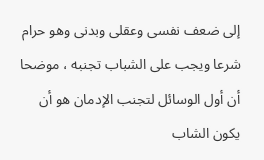إلى ضعف نفسى وعقلى وبدنى وهو حرام شرعا ويجب على الشباب تجنبه ، موضحا أن أول الوسائل لتجنب الإدمان هو أن يكون الشاب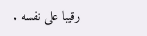رقيبا على نفسه .